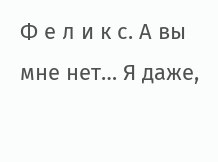Ф е л и к с. А вы мне нет… Я даже,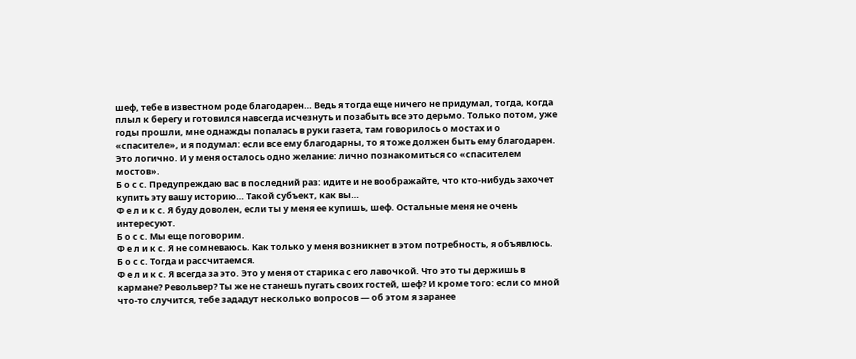шеф, тебе в известном роде благодарен… Ведь я тогда еще ничего не придумал, тогда, когда плыл к берегу и готовился навсегда исчезнуть и позабыть все это дерьмо. Только потом, уже годы прошли, мне однажды попалась в руки газета, там говорилось о мостах и о «спасителе», и я подумал: если все ему благодарны, то я тоже должен быть ему благодарен. Это логично. И у меня осталось одно желание: лично познакомиться со «спасителем мостов».
Б о с с. Предупреждаю вас в последний раз: идите и не воображайте, что кто-нибудь захочет купить эту вашу историю… Такой субъект, как вы…
Ф е л и к с. Я буду доволен, если ты у меня ее купишь, шеф. Остальные меня не очень интересуют.
Б о с с. Мы еще поговорим.
Ф е л и к с. Я не сомневаюсь. Как только у меня возникнет в этом потребность, я объявлюсь.
Б о с с. Тогда и рассчитаемся.
Ф е л и к с. Я всегда за это. Это у меня от старика с его лавочкой. Что это ты держишь в кармане? Револьвер? Ты же не станешь пугать своих гостей, шеф? И кроме того: если со мной что-то случится, тебе зададут несколько вопросов — об этом я заранее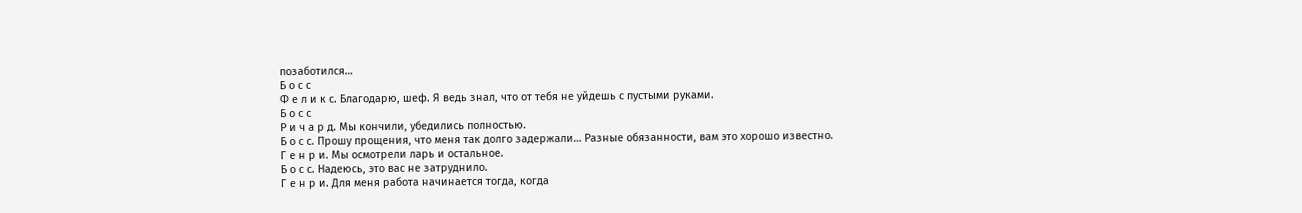позаботился…
Б о с с
Ф е л и к с. Благодарю, шеф. Я ведь знал, что от тебя не уйдешь с пустыми руками.
Б о с с
Р и ч а р д. Мы кончили, убедились полностью.
Б о с с. Прошу прощения, что меня так долго задержали… Разные обязанности, вам это хорошо известно.
Г е н р и. Мы осмотрели ларь и остальное.
Б о с с. Надеюсь, это вас не затруднило.
Г е н р и. Для меня работа начинается тогда, когда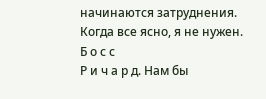начинаются затруднения. Когда все ясно, я не нужен.
Б о с с
Р и ч а р д. Нам бы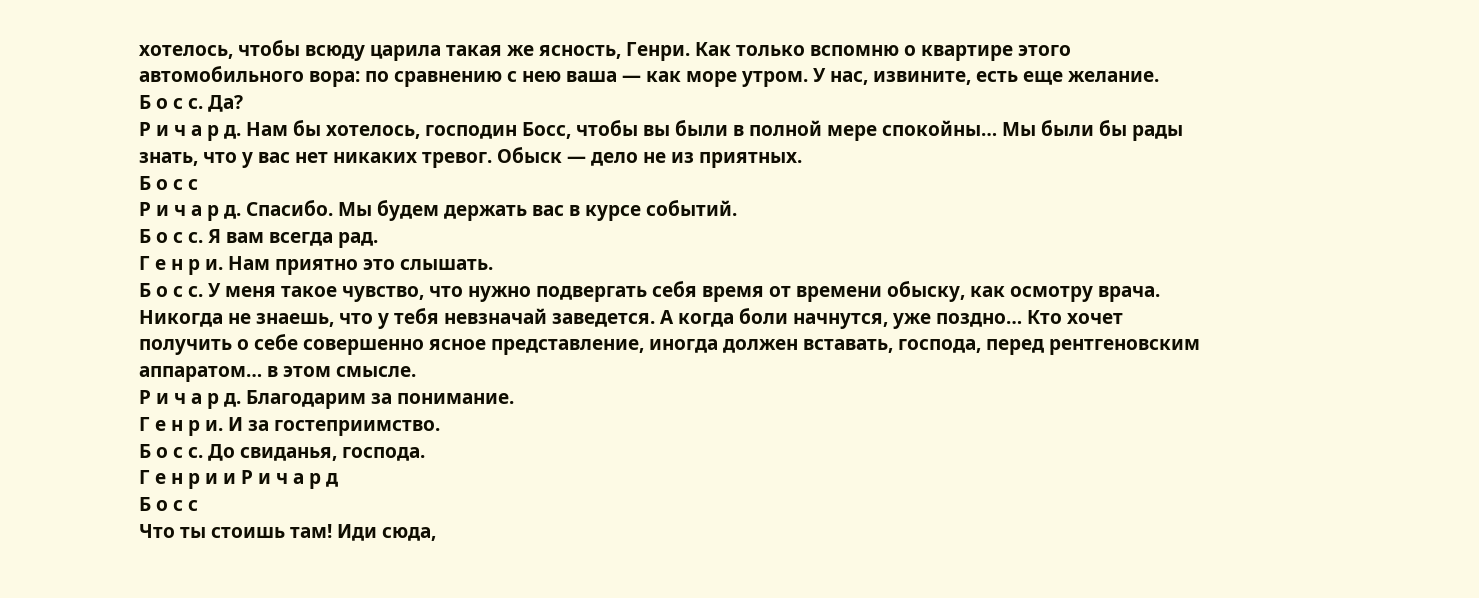хотелось, чтобы всюду царила такая же ясность, Генри. Как только вспомню о квартире этого автомобильного вора: по сравнению с нею ваша — как море утром. У нас, извините, есть еще желание.
Б о с с. Да?
Р и ч а р д. Нам бы хотелось, господин Босс, чтобы вы были в полной мере спокойны… Мы были бы рады знать, что у вас нет никаких тревог. Обыск — дело не из приятных.
Б о с с
Р и ч а р д. Спасибо. Мы будем держать вас в курсе событий.
Б о с с. Я вам всегда рад.
Г е н р и. Нам приятно это слышать.
Б о с с. У меня такое чувство, что нужно подвергать себя время от времени обыску, как осмотру врача. Никогда не знаешь, что у тебя невзначай заведется. А когда боли начнутся, уже поздно… Кто хочет получить о себе совершенно ясное представление, иногда должен вставать, господа, перед рентгеновским аппаратом… в этом смысле.
Р и ч а р д. Благодарим за понимание.
Г е н р и. И за гостеприимство.
Б о с с. До свиданья, господа.
Г е н р и и Р и ч а р д
Б о с с
Что ты стоишь там! Иди сюда,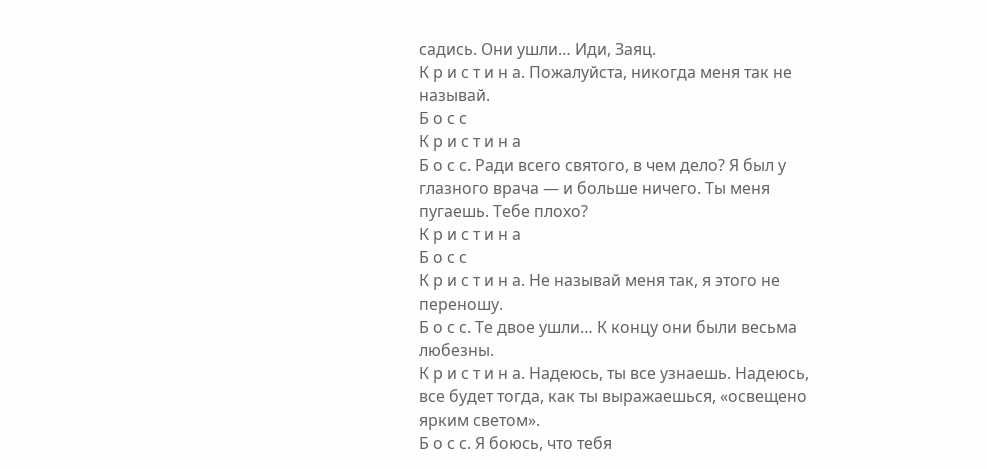садись. Они ушли… Иди, Заяц.
К р и с т и н а. Пожалуйста, никогда меня так не называй.
Б о с с
К р и с т и н а
Б о с с. Ради всего святого, в чем дело? Я был у глазного врача — и больше ничего. Ты меня пугаешь. Тебе плохо?
К р и с т и н а
Б о с с
К р и с т и н а. Не называй меня так, я этого не переношу.
Б о с с. Те двое ушли… К концу они были весьма любезны.
К р и с т и н а. Надеюсь, ты все узнаешь. Надеюсь, все будет тогда, как ты выражаешься, «освещено ярким светом».
Б о с с. Я боюсь, что тебя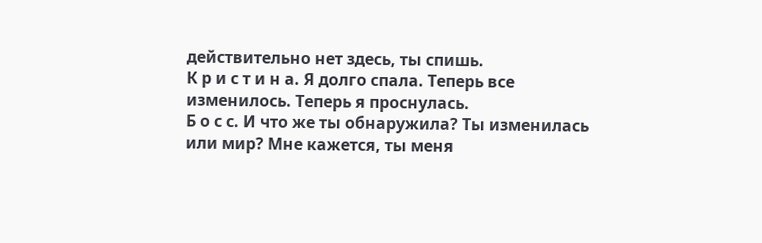действительно нет здесь, ты спишь.
К р и с т и н а. Я долго спала. Теперь все изменилось. Теперь я проснулась.
Б о с с. И что же ты обнаружила? Ты изменилась или мир? Мне кажется, ты меня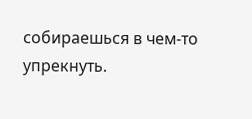собираешься в чем-то упрекнуть.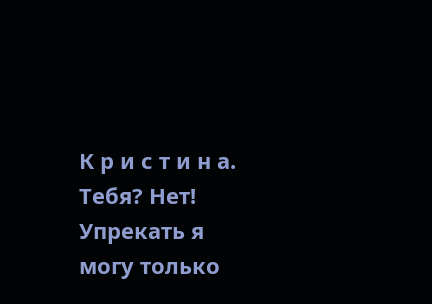К р и с т и н а. Тебя? Нет! Упрекать я могу только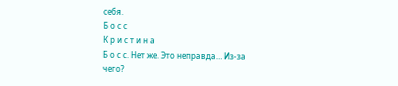себя.
Б о с с
К р и с т и н а
Б о с с. Нет же. Это неправда… Из-за чего?